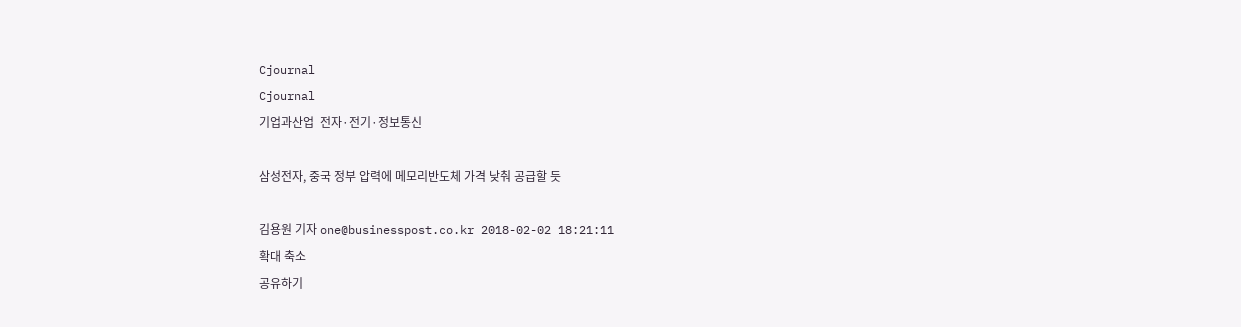Cjournal
Cjournal
기업과산업  전자·전기·정보통신

삼성전자, 중국 정부 압력에 메모리반도체 가격 낮춰 공급할 듯

김용원 기자 one@businesspost.co.kr 2018-02-02 18:21:11
확대 축소
공유하기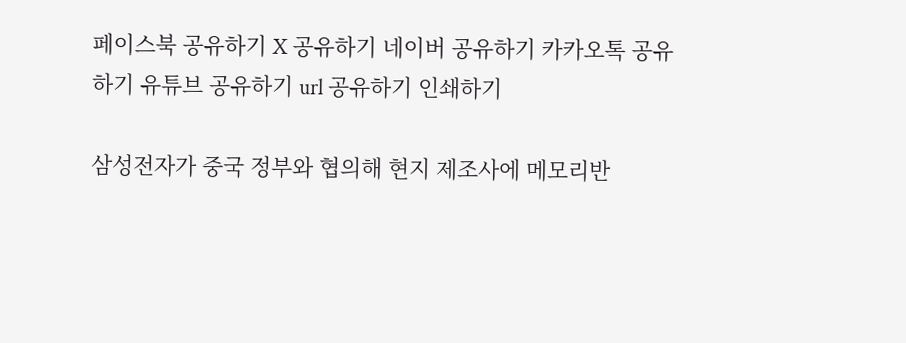페이스북 공유하기 X 공유하기 네이버 공유하기 카카오톡 공유하기 유튜브 공유하기 url 공유하기 인쇄하기

삼성전자가 중국 정부와 협의해 현지 제조사에 메모리반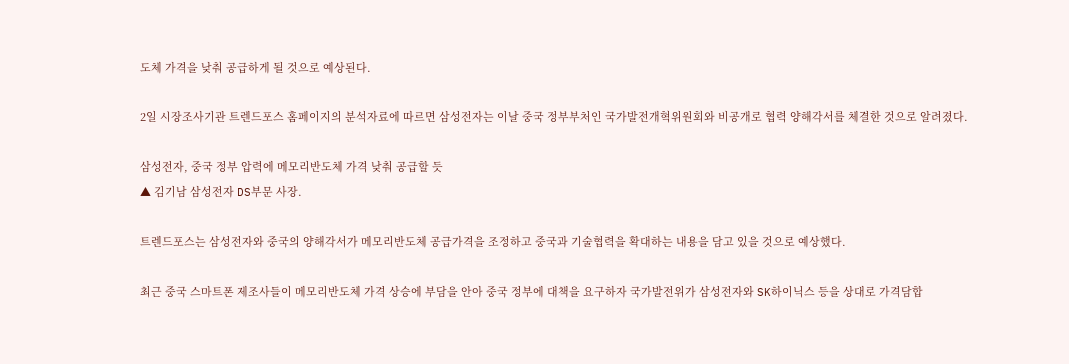도체 가격을 낮춰 공급하게 될 것으로 예상된다.

2일 시장조사기관 트렌드포스 홈페이지의 분석자료에 따르면 삼성전자는 이날 중국 정부부처인 국가발전개혁위원회와 비공개로 협력 양해각서를 체결한 것으로 알려졌다.

삼성전자, 중국 정부 압력에 메모리반도체 가격 낮춰 공급할 듯
▲ 김기남 삼성전자 DS부문 사장.

트렌드포스는 삼성전자와 중국의 양해각서가 메모리반도체 공급가격을 조정하고 중국과 기술협력을 확대하는 내용을 담고 있을 것으로 예상했다.

최근 중국 스마트폰 제조사들이 메모리반도체 가격 상승에 부담을 안아 중국 정부에 대책을 요구하자 국가발전위가 삼성전자와 SK하이닉스 등을 상대로 가격담합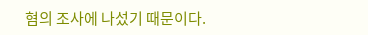혐의 조사에 나섰기 때문이다.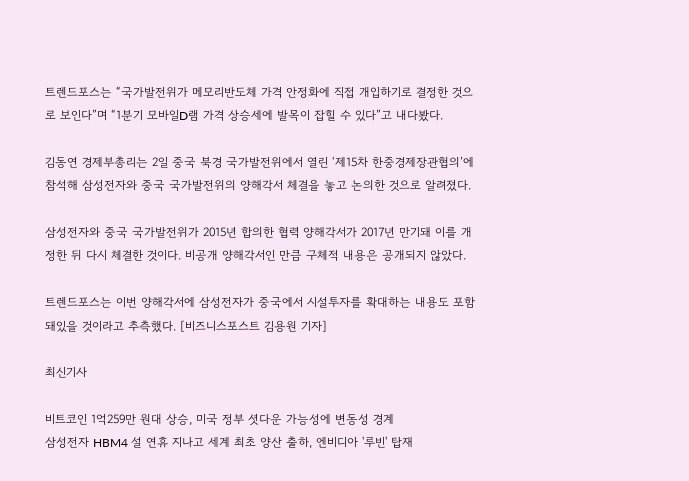트렌드포스는 “국가발전위가 메모리반도체 가격 안정화에 직접 개입하기로 결정한 것으로 보인다”며 “1분기 모바일D램 가격 상승세에 발목이 잡힐 수 있다”고 내다봤다.

김동연 경제부총리는 2일 중국 북경 국가발전위에서 열린 ‘제15차 한중경제장관협의’에 참석해 삼성전자와 중국 국가발전위의 양해각서 체결을 놓고 논의한 것으로 알려졌다.

삼성전자와 중국 국가발전위가 2015년 합의한 협력 양해각서가 2017년 만기돼 이를 개정한 뒤 다시 체결한 것이다. 비공개 양해각서인 만큼 구체적 내용은 공개되지 않았다.

트렌드포스는 이번 양해각서에 삼성전자가 중국에서 시설투자를 확대하는 내용도 포함돼있을 것이라고 추측했다. [비즈니스포스트 김용원 기자]

최신기사

비트코인 1억259만 원대 상승, 미국 정부 셧다운 가능성에 변동성 경계
삼성전자 HBM4 설 연휴 지나고 세계 최초 양산 출하, 엔비디아 '루빈' 탑재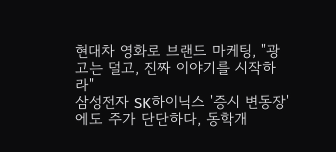현대차 영화로 브랜드 마케팅, "광고는 덜고, 진짜 이야기를 시작하라"
삼성전자 SK하이닉스 '증시 변동장'에도 주가 단단하다, 동학개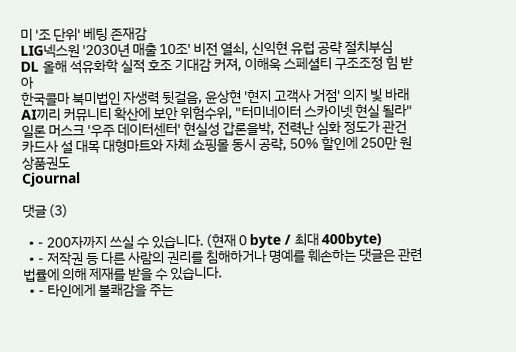미 '조 단위' 베팅 존재감
LIG넥스원 '2030년 매출 10조' 비전 열쇠, 신익현 유럽 공략 절치부심
DL 올해 석유화학 실적 호조 기대감 커져, 이해욱 스페셜티 구조조정 힘 받아
한국콜마 북미법인 자생력 뒷걸음, 윤상현 '현지 고객사 거점' 의지 빛 바래
AI끼리 커뮤니티 확산에 보안 위험수위, "터미네이터 스카이넷 현실 될라"
일론 머스크 '우주 데이터센터' 현실성 갑론을박, 전력난 심화 정도가 관건
카드사 설 대목 대형마트와 자체 쇼핑몰 동시 공략, 50% 할인에 250만 원 상품권도
Cjournal

댓글 (3)

  • - 200자까지 쓰실 수 있습니다. (현재 0 byte / 최대 400byte)
  • - 저작권 등 다른 사람의 권리를 침해하거나 명예를 훼손하는 댓글은 관련 법률에 의해 제재를 받을 수 있습니다.
  • - 타인에게 불쾌감을 주는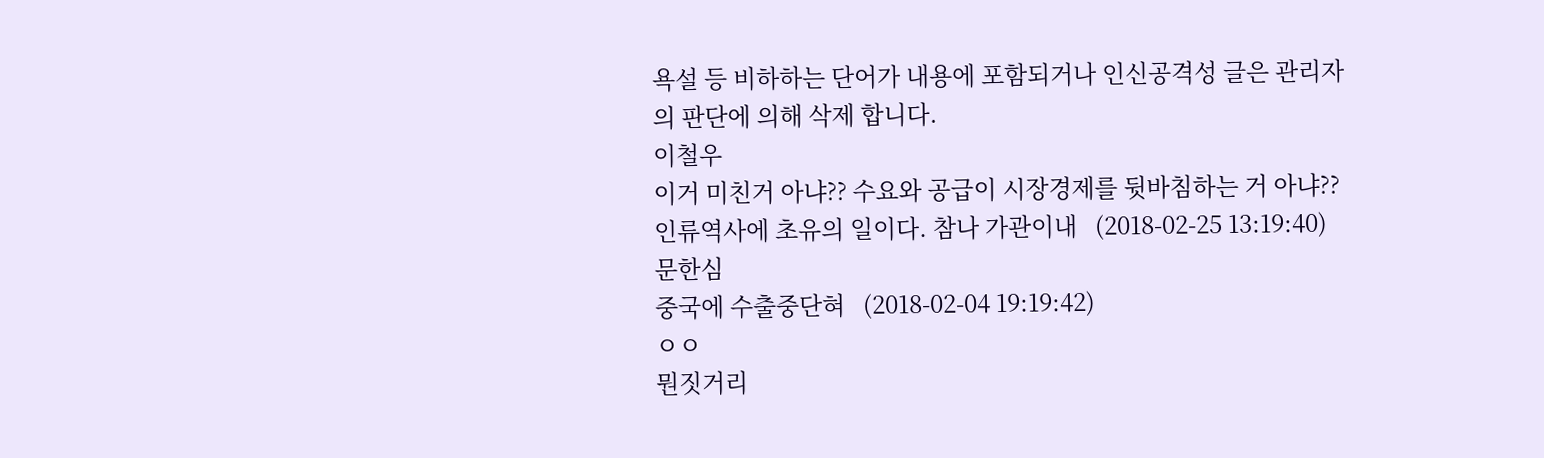욕설 등 비하하는 단어가 내용에 포함되거나 인신공격성 글은 관리자의 판단에 의해 삭제 합니다.
이철우
이거 미친거 아냐?? 수요와 공급이 시장경제를 뒷바침하는 거 아냐?? 인류역사에 초유의 일이다. 참나 가관이내   (2018-02-25 13:19:40)
문한심
중국에 수출중단혀   (2018-02-04 19:19:42)
ㅇㅇ
뭔짓거리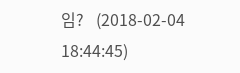임?   (2018-02-04 18:44:45)